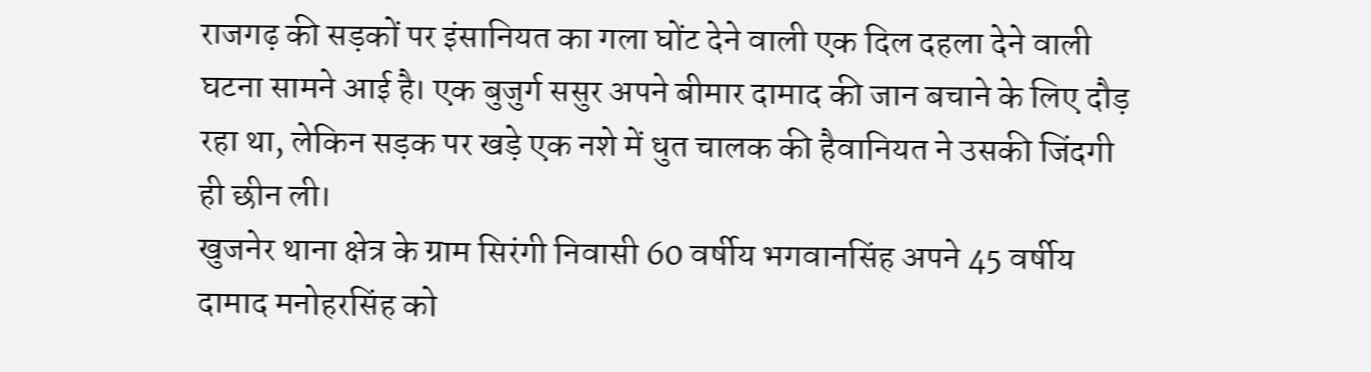राजगढ़ की सड़कों पर इंसानियत का गला घोंट देने वाली एक दिल दहला देने वाली घटना सामने आई है। एक बुजुर्ग ससुर अपने बीमार दामाद की जान बचाने के लिए दौड़ रहा था, लेकिन सड़क पर खड़े एक नशे में धुत चालक की हैवानियत ने उसकी जिंदगी ही छीन ली।
खुजनेर थाना क्षेत्र के ग्राम सिरंगी निवासी 60 वर्षीय भगवानसिंह अपने 45 वर्षीय दामाद मनोहरसिंह को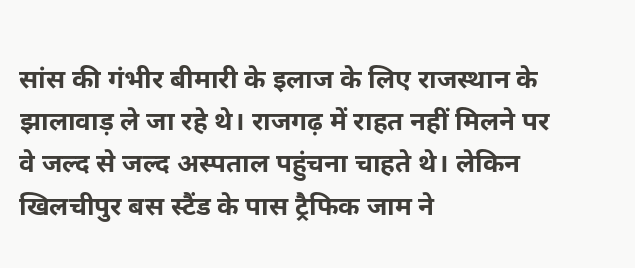सांस की गंभीर बीमारी के इलाज के लिए राजस्थान के झालावाड़ ले जा रहे थे। राजगढ़ में राहत नहीं मिलने पर वे जल्द से जल्द अस्पताल पहुंचना चाहते थे। लेकिन खिलचीपुर बस स्टैंड के पास ट्रैफिक जाम ने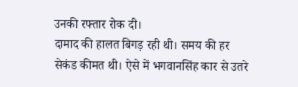उनकी रफ्तार रोक दी।
दामाद की हालत बिगड़ रही थी। समय की हर सेकंड कीमत थी। ऐसे में भगवानसिंह कार से उतरे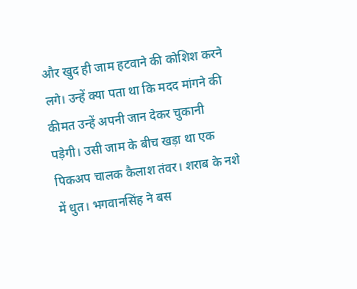और खुद ही जाम हटवाने की कोशिश करने लगे। उन्हें क्या पता था कि मदद मांगने की कीमत उन्हें अपनी जान देकर चुकानी पड़ेगी। उसी जाम के बीच खड़ा था एक पिकअप चालक कैलाश तंवर। शराब के नशे में धुत। भगवानसिंह ने बस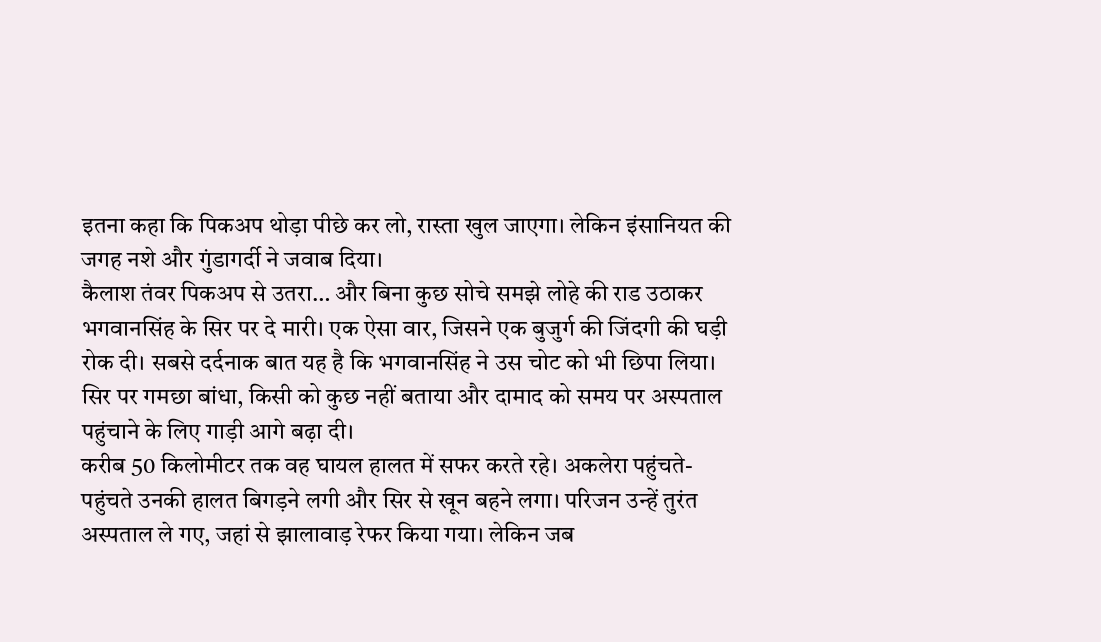इतना कहा कि पिकअप थोड़ा पीछे कर लो, रास्ता खुल जाएगा। लेकिन इंसानियत की जगह नशे और गुंडागर्दी ने जवाब दिया।
कैलाश तंवर पिकअप से उतरा… और बिना कुछ सोचे समझे लोहे की राड उठाकर भगवानसिंह के सिर पर दे मारी। एक ऐसा वार, जिसने एक बुजुर्ग की जिंदगी की घड़ी रोक दी। सबसे दर्दनाक बात यह है कि भगवानसिंह ने उस चोट को भी छिपा लिया। सिर पर गमछा बांधा, किसी को कुछ नहीं बताया और दामाद को समय पर अस्पताल पहुंचाने के लिए गाड़ी आगे बढ़ा दी।
करीब 50 किलोमीटर तक वह घायल हालत में सफर करते रहे। अकलेरा पहुंचते-पहुंचते उनकी हालत बिगड़ने लगी और सिर से खून बहने लगा। परिजन उन्हें तुरंत अस्पताल ले गए, जहां से झालावाड़ रेफर किया गया। लेकिन जब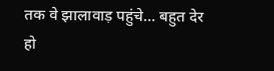तक वे झालावाड़ पहुंचे… बहुत देर हो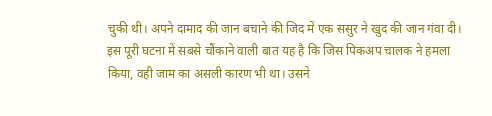चुकी थी। अपने दामाद की जान बचाने की जिद में एक ससुर ने खुद की जान गंवा दी।
इस पूरी घटना में सबसे चौंकाने वाली बात यह है कि जिस पिकअप चालक ने हमला किया, वही जाम का असली कारण भी था। उसने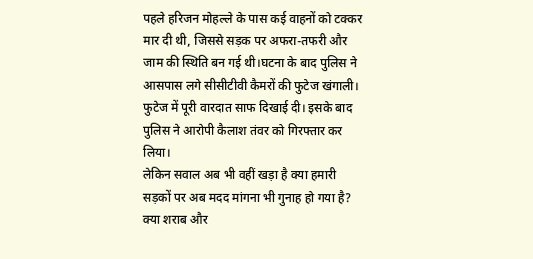पहले हरिजन मोहल्ले के पास कई वाहनों को टक्कर मार दी थी, जिससे सड़क पर अफरा-तफरी और जाम की स्थिति बन गई थी।घटना के बाद पुलिस ने आसपास लगे सीसीटीवी कैमरों की फुटेज खंगाली। फुटेज में पूरी वारदात साफ दिखाई दी। इसके बाद पुलिस ने आरोपी कैलाश तंवर को गिरफ्तार कर लिया।
लेकिन सवाल अब भी वहीं खड़ा है क्या हमारी सड़कों पर अब मदद मांगना भी गुनाह हो गया है? क्या शराब और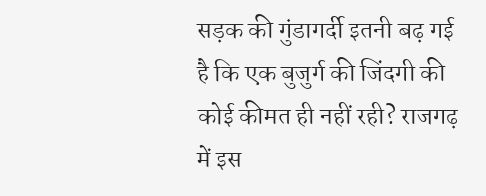सड़क की गुंडागर्दी इतनी बढ़ गई है कि एक बुजुर्ग की जिंदगी की कोई कीमत ही नहीं रही? राजगढ़ में इस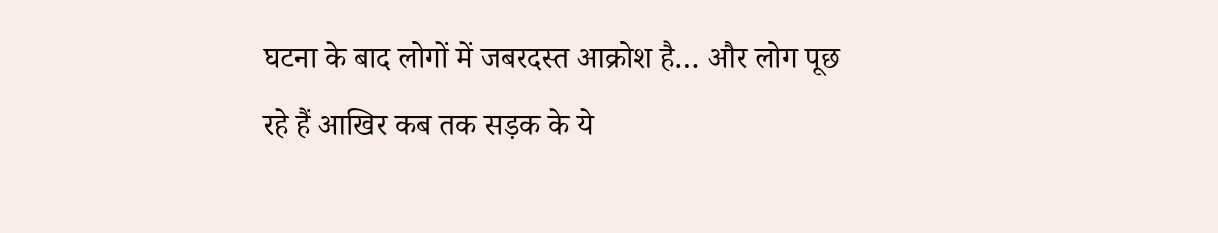घटना के बाद लोगों में जबरदस्त आक्रोश है… और लोग पूछ रहे हैं आखिर कब तक सड़क के ये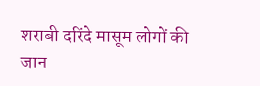शराबी दरिंदे मासूम लोगों की जान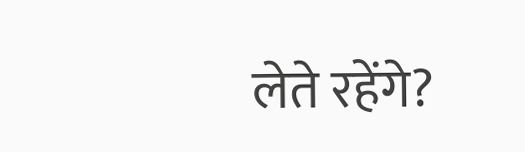लेते रहेंगे?